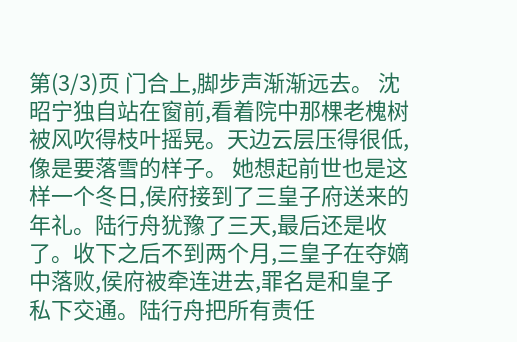第(3/3)页 门合上,脚步声渐渐远去。 沈昭宁独自站在窗前,看着院中那棵老槐树被风吹得枝叶摇晃。天边云层压得很低,像是要落雪的样子。 她想起前世也是这样一个冬日,侯府接到了三皇子府送来的年礼。陆行舟犹豫了三天,最后还是收了。收下之后不到两个月,三皇子在夺嫡中落败,侯府被牵连进去,罪名是和皇子私下交通。陆行舟把所有责任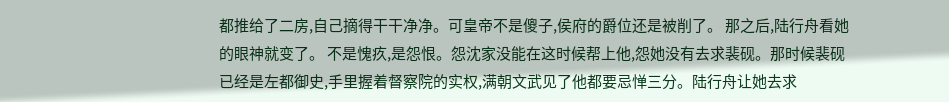都推给了二房,自己摘得干干净净。可皇帝不是傻子,侯府的爵位还是被削了。 那之后,陆行舟看她的眼神就变了。 不是愧疚,是怨恨。怨沈家没能在这时候帮上他,怨她没有去求裴砚。那时候裴砚已经是左都御史,手里握着督察院的实权,满朝文武见了他都要忌惮三分。陆行舟让她去求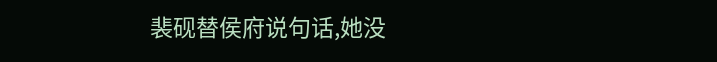裴砚替侯府说句话,她没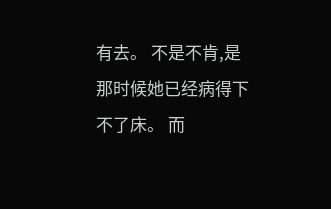有去。 不是不肯,是那时候她已经病得下不了床。 而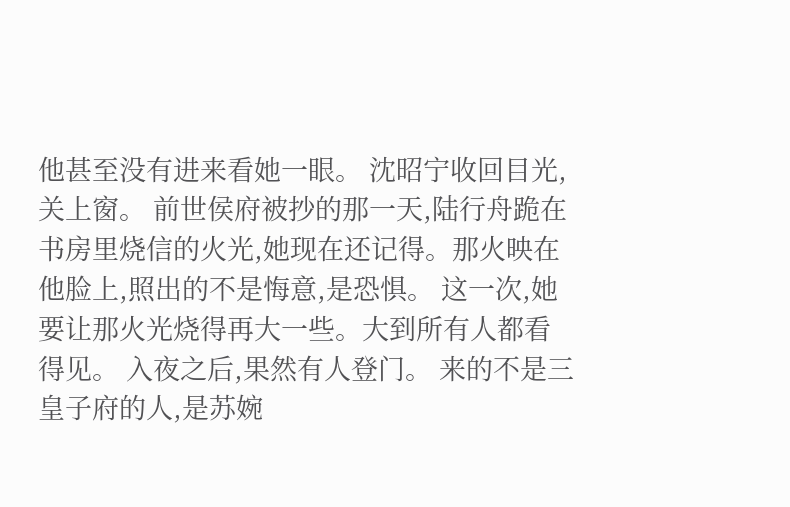他甚至没有进来看她一眼。 沈昭宁收回目光,关上窗。 前世侯府被抄的那一天,陆行舟跪在书房里烧信的火光,她现在还记得。那火映在他脸上,照出的不是悔意,是恐惧。 这一次,她要让那火光烧得再大一些。大到所有人都看得见。 入夜之后,果然有人登门。 来的不是三皇子府的人,是苏婉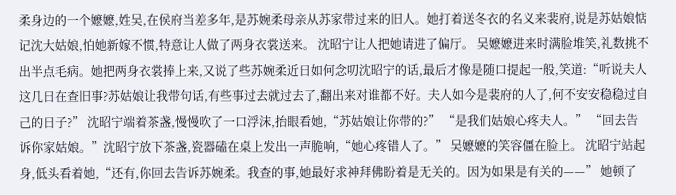柔身边的一个嬷嬷,姓吴,在侯府当差多年,是苏婉柔母亲从苏家带过来的旧人。她打着送冬衣的名义来裴府,说是苏姑娘惦记沈大姑娘,怕她新嫁不惯,特意让人做了两身衣裳送来。 沈昭宁让人把她请进了偏厅。 吴嬷嬷进来时满脸堆笑,礼数挑不出半点毛病。她把两身衣裳捧上来,又说了些苏婉柔近日如何念叨沈昭宁的话,最后才像是随口提起一般,笑道:“听说夫人这几日在查旧事?苏姑娘让我带句话,有些事过去就过去了,翻出来对谁都不好。夫人如今是裴府的人了,何不安安稳稳过自己的日子?” 沈昭宁端着茶盏,慢慢吹了一口浮沫,抬眼看她,“苏姑娘让你带的?” “是我们姑娘心疼夫人。” “回去告诉你家姑娘。”沈昭宁放下茶盏,瓷器磕在桌上发出一声脆响,“她心疼错人了。” 吴嬷嬷的笑容僵在脸上。 沈昭宁站起身,低头看着她,“还有,你回去告诉苏婉柔。我查的事,她最好求神拜佛盼着是无关的。因为如果是有关的——” 她顿了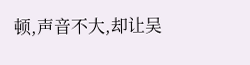顿,声音不大,却让吴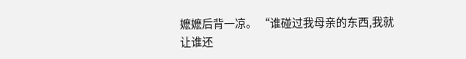嬷嬷后背一凉。 “谁碰过我母亲的东西,我就让谁还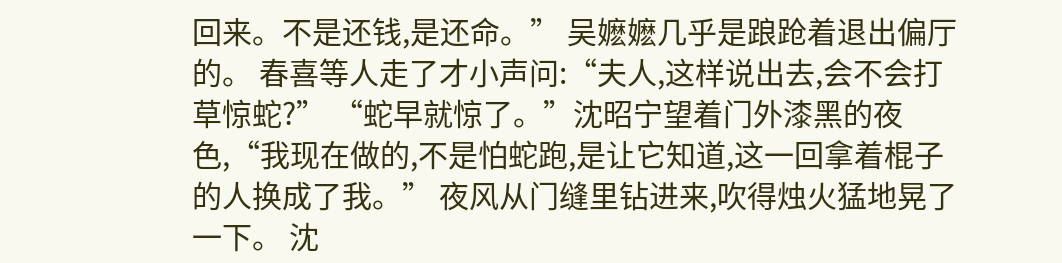回来。不是还钱,是还命。” 吴嬷嬷几乎是踉跄着退出偏厅的。 春喜等人走了才小声问:“夫人,这样说出去,会不会打草惊蛇?” “蛇早就惊了。”沈昭宁望着门外漆黑的夜色,“我现在做的,不是怕蛇跑,是让它知道,这一回拿着棍子的人换成了我。” 夜风从门缝里钻进来,吹得烛火猛地晃了一下。 沈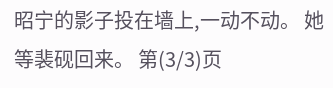昭宁的影子投在墙上,一动不动。 她等裴砚回来。 第(3/3)页